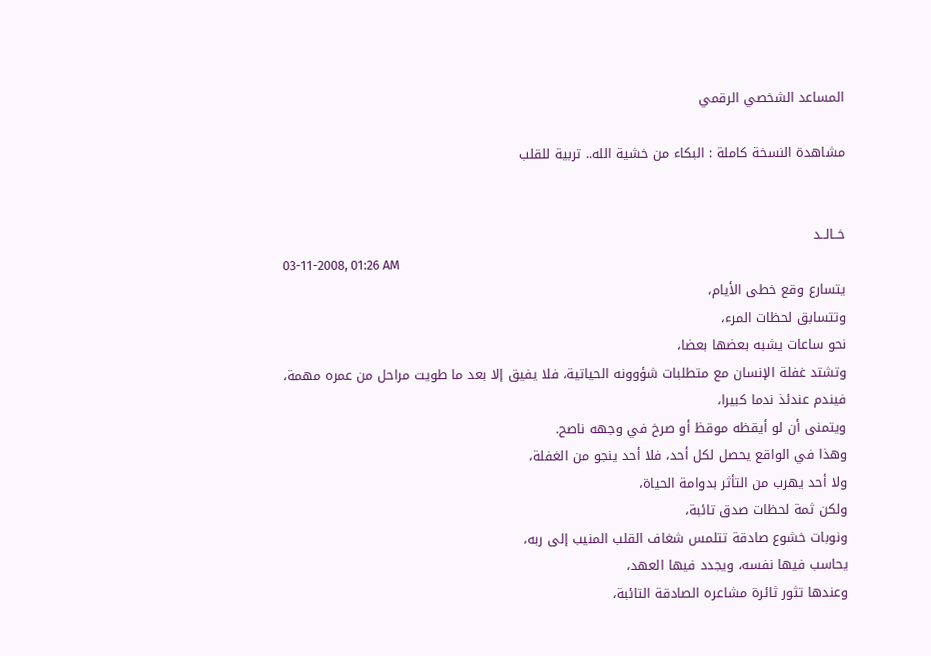المساعد الشخصي الرقمي

مشاهدة النسخة كاملة : البكاء من خشية الله.. تربية للقلب


خــالــد
03-11-2008, 01:26 AM
يتسارع وقع خطى الأيام،
وتتسابق لحظات المرء،
نحو ساعات يشبه بعضها بعضا،
وتشتد غفلة الإنسان مع متطلبات شؤوونه الحياتية، فلا يفيق إلا بعد ما طويت مراحل من عمره مهمة،
فيندم عندئذ ندما كبيرا،
ويتمنى أن لو أيقظه موقظ أو صرخ في وجهه ناصح.
وهذا في الواقع يحصل لكل أحد، فلا أحد ينجو من الغفلة،
ولا أحد يهرب من التأثر بدوامة الحياة،
ولكن ثمة لحظات صدق تائبة،
ونوبات خشوع صادقة تتلمس شغاف القلب المنيب إلى ربه،
يحاسب فيها نفسه، ويجدد فيها العهد،
وعندها تثور ثائرة مشاعره الصادقة التائبة،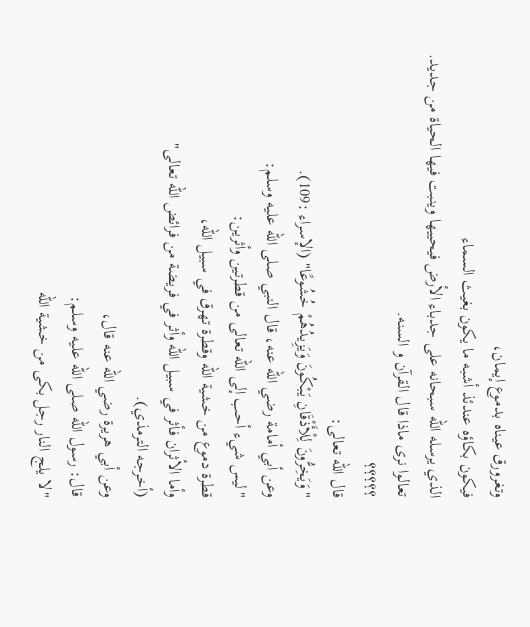وتغرورق عيناه بدموع إيمان،
فيكون بكاؤه عندئذ أشبه ما يكون بغيث السماء
الذي يرسله الله سبحانه على جدباء الأرض فيحييها وينبت فيها الحياة من جديد.
تعالوا نرى ماذا قال القرآن و السنه.
؟؟؟؟؟
قال الله تعالى:
"وَيَخِرُّونَ لِلْأَذْقَانِ يَبْكُونَ وَيَزِيدُهُمْ خُشُوعًا" (الإسراء :109).
وعن أبي أمامة رضي الله عنه، قال النبي صلى الله عليه وسلم:
"ليس شيء أحب إلى الله تعالى من قطرتين وأثرين:
قطرة دموع من خشية الله وقطرة تهرق في سبيل الله،
وأما الأثران فأثر في سبيل الله وأثر في فريضة من فرائض الله تعالى"
(أخرجه الترمذي).
وعن أبي هريرة رضي الله عنه قال،
قال: رسول الله صلى الله عليه وسلم:
"لا يلج النار رجل بكى من خشية الله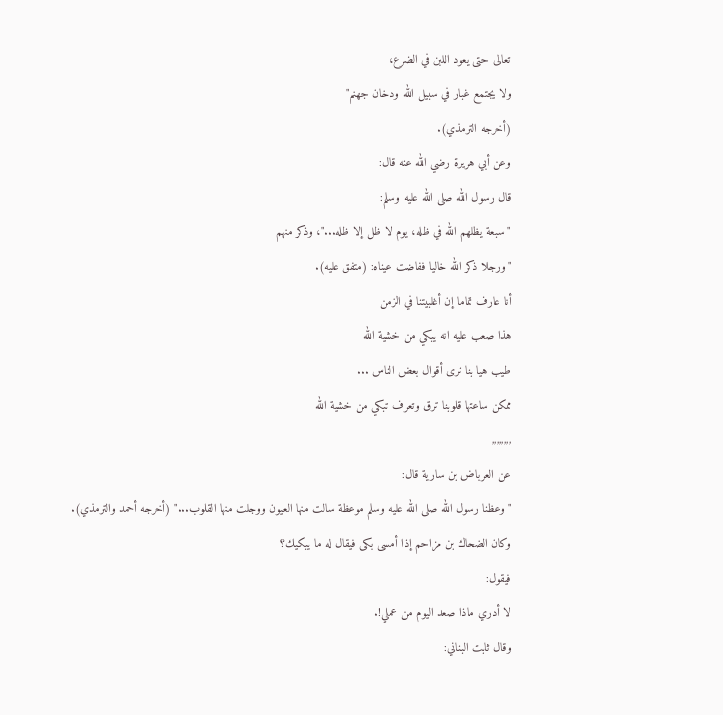تعالى حتى يعود اللبن في الضرع،
ولا يجتمع غبار في سبيل الله ودخان جهنم"
(أخرجه الترمذي).
وعن أبي هريرة رضي الله عنه قال:
قال رسول الله صلى الله عليه وسلم:
"سبعة يظلهم الله في ظله، يوم لا ظل إلا ظله..."، وذكر منهم
"ورجلا ذكر الله خاليا ففاضت عيناه: (متفق عليه).
أنا عارف تماما إن أغلبيتنا في الزمن
هذا صعب عليه انه يبكي من خشية الله
طيب هيا بنا نرى أقوال بعض الناس ...
ممكن ساعتها قلوبنا ترق وتعرف تبكي من خشية الله
,,,,,,,,
عن العرباض بن سارية قال:
"وعظنا رسول الله صلى الله عليه وسلم موعظة سالت منها العيون ووجلت منها القلوب..." (أخرجه أحمد والترمذي).
وكان الضحاك بن مزاحم إذا أمسى بكى فيقال له ما يبكيك؟
فيقول:
لا أدري ماذا صعد اليوم من عملي!.
وقال ثابت البناني: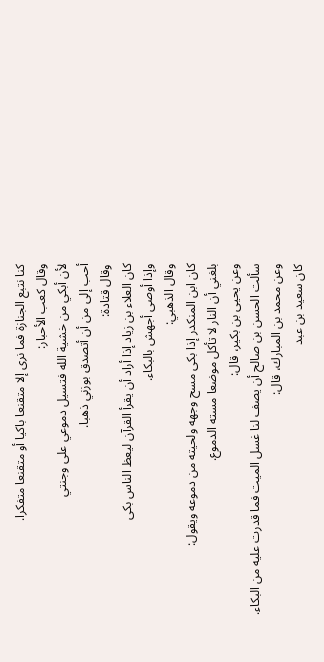كنا نتبع الجنازة فما نرى إلا متقنعا باكيا أو متقنعا متفكرا.
وقال كعب الأحبار:
لأن أبكي من خشية الله فتسيل دموعي على وجنتي
أحب إلى من أن أتصدق بوزني ذهبا.
وقال قتادة:
كان العلاء بن زياد إذا أراد أن يقرأ القرآن ليعظ الناس بكى
وإذا أوصى أجهش بالبكاء.
وقال الذهبي:
كان ابن المنكدر إذا بكى مسح وجهه ولحيته من دموعه ويقول:
بلغني أن النار لا تأكل موضعا مسته الدموع.
وعن يحيى بن بكير، قال:
سألت الحسن بن صالح أن يصف لنا غسل الميت فما قدرت عليه من البكاء.
وعن محمد بن المبارك، قال:
كان سعيد بن عبد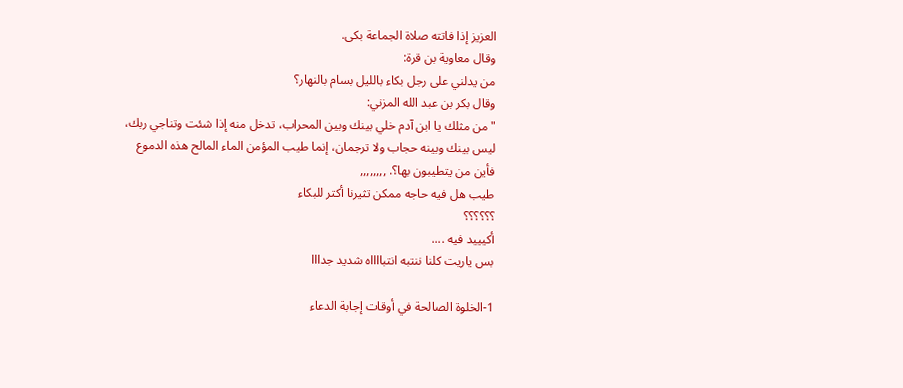العزيز إذا فاتته صلاة الجماعة بكى.
وقال معاوية بن قرة:
من يدلني على رجل بكاء بالليل بسام بالنهار؟
وقال بكر بن عبد الله المزني:
"من مثلك يا ابن آدم خلي بينك وبين المحراب، تدخل منه إذا شئت وتناجي ربك،
ليس بينك وبينه حجاب ولا ترجمان، إنما طيب المؤمن الماء المالح هذه الدموع
فأين من يتطيبون بها؟. ,,,,,,,,
طيب هل فيه حاجه ممكن تثيرنا أكتر للبكاء
؟؟؟؟؟؟
أكيييد فيه ....
بس ياريت كلنا ننتبه انتبااااه شديد جدااا

1-الخلوة الصالحة في أوقات إجابة الدعاء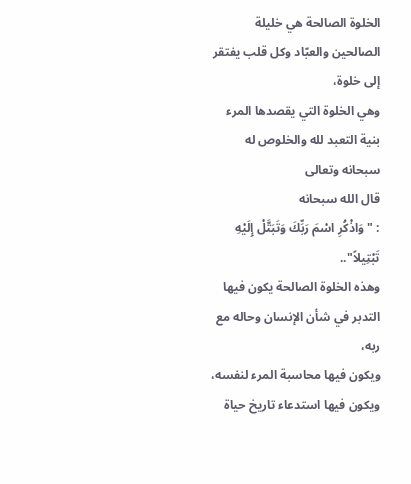الخلوة الصالحة هي خليلة الصالحين والعبّاد وكل قلب يفتقر إلى خلوة،
وهي الخلوة التي يقصدها المرء بنية التعبد لله والخلوص له سبحانه وتعالى
قال الله سبحانه
: "وَاذْكُرِ اسْمَ رَبِّكَ وَتَبَتَّلْ إِلَيْهِ تَبْتِيلاً"..
وهذه الخلوة الصالحة يكون فيها التدبر في شأن الإنسان وحاله مع ربه،
ويكون فيها محاسبة المرء لنفسه،
ويكون فيها استدعاء تاريخ حياة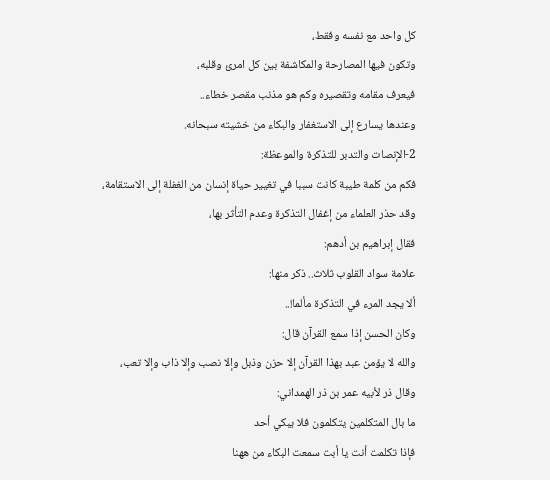كل واحد مع نفسه وفقط،
وتكون فيها المصارحة والمكاشفة بين كل امرئ وقلبه،
فيعرف مقامه وتقصيره وكم هو مذنب مقصر خطاء..
وعندها يسارع إلى الاستغفار والبكاء من خشيته سبحانه.
2-الإنصات والتدبر للتذكرة والموعظة:
فكم من كلمة طيبة كانت سببا في تغيير حياة إنسان من الغفلة إلى الاستقامة،
وقد حذر العلماء من إغفال التذكرة وعدم التأثر بها،
فقال إبراهيم بن أدهم:
علامة سواد القلوب ثلاث.. ذكر منها:
ألا يجد المرء في التذكرة مألما!..
وكان الحسن إذا سمع القرآن قال:
والله لا يؤمن عبد بهذا القرآن إلا حزن وذبل وإلا نصب وإلا ذاب وإلا تعب،
وقال ذر لأبيه عمر بن ذر الهمداني:
ما بال المتكلمين يتكلمون فلا يبكي أحد
فإذا تكلمت أنت يا أبت سمعت البكاء من ههنا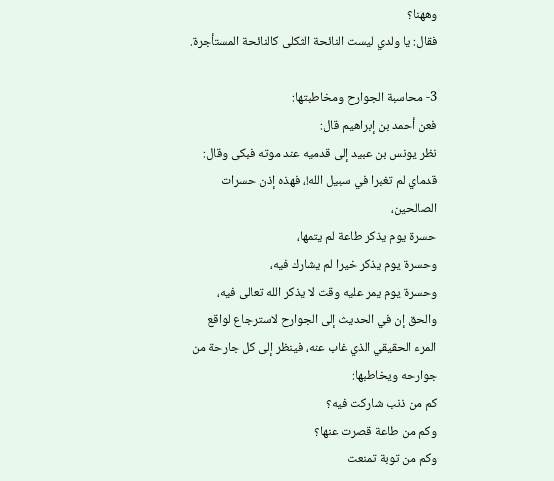وههنا؟
فقال: يا ولدي ليست النائحة الثكلى كالنائحة المستأجرة.

3- محاسبة الجوارح ومخاطبتها:
فعن أحمد بن إبراهيم قال:
نظر يونس بن عبيد إلى قدميه عند موته فبكى وقال:
قدماي لم تغبرا في سبيل الله!، فهذه إذن حسرات الصالحين،
حسرة يوم يذكر طاعة لم يتمها،
وحسرة يوم يذكر خيرا لم يشارك فيه،
وحسرة يوم يمر عليه وقت لا يذكر الله تعالى فيه،
والحق إن في الحديث إلى الجوارح لاسترجاع لواقع المرء الحقيقي الذي غاب عنه، فينظر إلى كل جارحة من جوارحه ويخاطبها:
كم من ذنب شاركت فيه؟
وكم من طاعة قصرت عنها؟
وكم من توبة تمنعت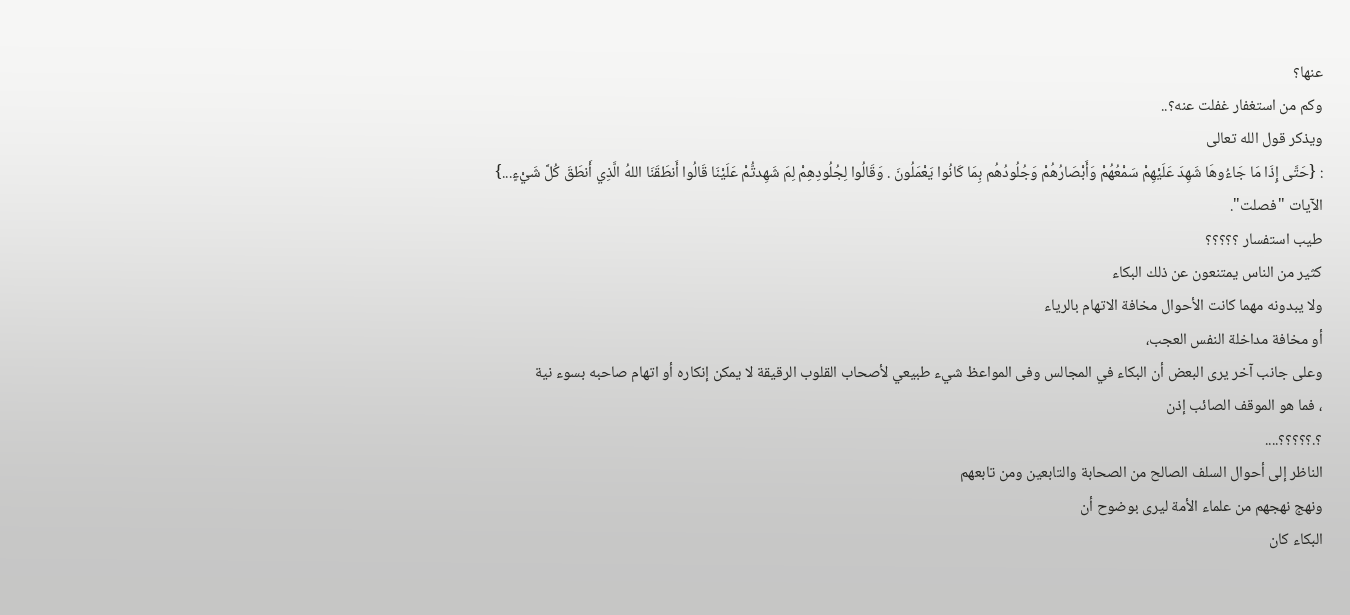عنها؟
وكم من استغفار غفلت عنه؟..
ويذكر قول الله تعالى
: {حَتَّى إِذَا مَا جَاءُوهَا شَهِدَ عَلَيْهِمْ سَمْعُهُمْ وَأَبْصَارُهُمْ وَجُلُودُهُم بِمَا كَانُوا يَعْمَلُونَ . وَقَالُوا لِجُلُودِهِمْ لِمَ شَهِدتُّمْ عَلَيْنَا قَالُوا أَنطَقَنَا اللهُ الَّذِي أَنطَقَ كُلَّ شَيْءٍ...}
الآيات "فصلت".
طيب استفسار ؟؟؟؟؟
كثير من الناس يمتنعون عن ذلك البكاء
ولا يبدونه مهما كانت الأحوال مخافة الاتهام بالرياء
أو مخافة مداخلة النفس العجب،
وعلى جانب آخر يرى البعض أن البكاء في المجالس وفى المواعظ شيء طبيعي لأصحاب القلوب الرقيقة لا يمكن إنكاره أو اتهام صاحبه بسوء نية
، فما هو الموقف الصائب إذن
؟.؟؟؟؟؟....
الناظر إلى أحوال السلف الصالح من الصحابة والتابعين ومن تابعهم
ونهج نهجهم من علماء الأمة ليرى بوضوح أن
البكاء كان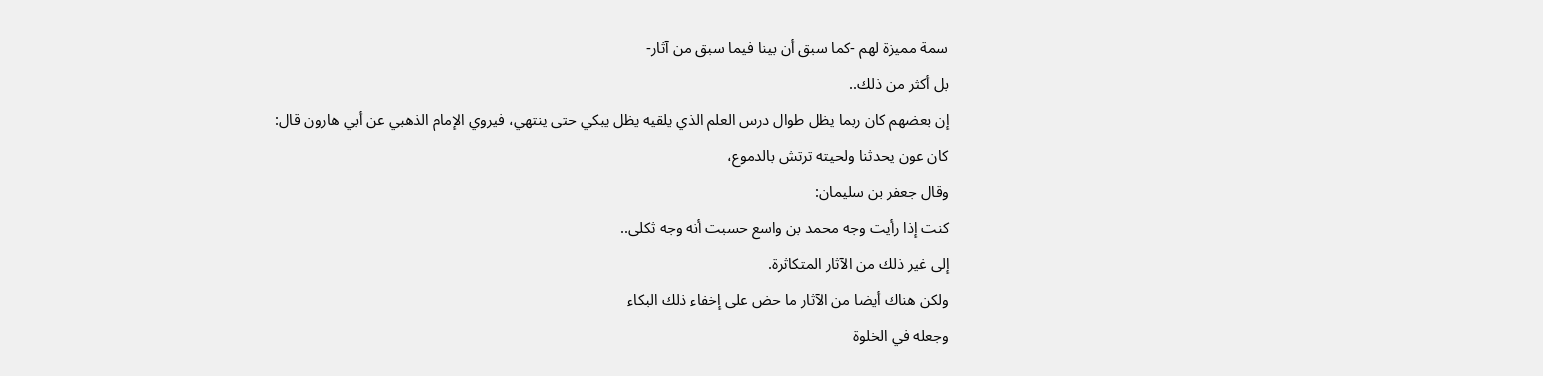سمة مميزة لهم -كما سبق أن بينا فيما سبق من آثار-
بل أكثر من ذلك..
إن بعضهم كان ربما يظل طوال درس العلم الذي يلقيه يظل يبكي حتى ينتهي، فيروي الإمام الذهبي عن أبي هارون قال:
كان عون يحدثنا ولحيته ترتش بالدموع،
وقال جعفر بن سليمان:
كنت إذا رأيت وجه محمد بن واسع حسبت أنه وجه ثكلى..
إلى غير ذلك من الآثار المتكاثرة.
ولكن هناك أيضا من الآثار ما حض على إخفاء ذلك البكاء
وجعله في الخلوة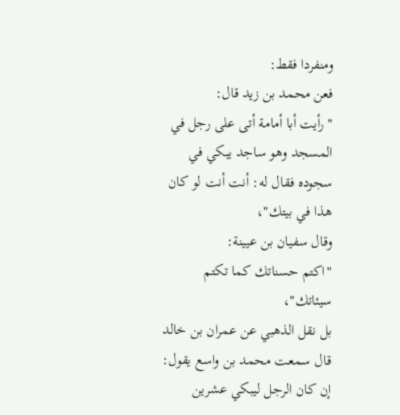ومنفردا فقط:
فعن محمد بن زيد قال:
"رأيت أبا أمامة أتى على رجل في المسجد وهو ساجد يبكي في سجوده فقال له: أنت أنت لو كان هذا في بيتك"،
وقال سفيان بن عيينة:
"اكتم حسناتك كما تكتم سيئاتك"،
بل نقل الذهبي عن عمران بن خالد قال سمعت محمد بن واسع يقول:
إن كان الرجل ليبكي عشرين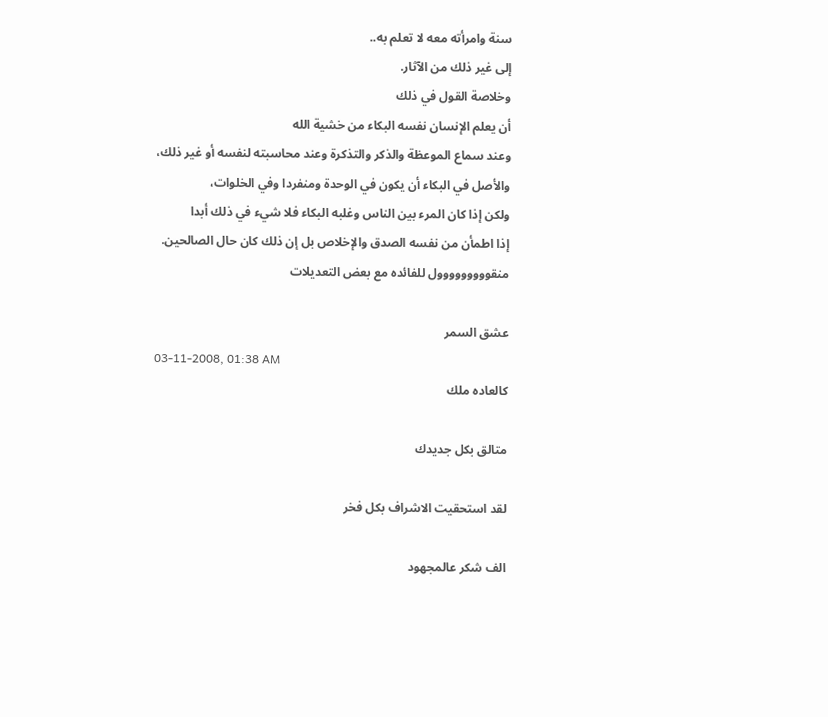سنة وامرأته معه لا تعلم به..
إلى غير ذلك من الآثار.
وخلاصة القول في ذلك
أن يعلم الإنسان نفسه البكاء من خشية الله
وعند سماع الموعظة والذكر والتذكرة وعند محاسبته لنفسه أو غير ذلك،
والأصل في البكاء أن يكون في الوحدة ومنفردا وفي الخلوات،
ولكن إذا كان المرء بين الناس وغلبه البكاء فلا شيء في ذلك أبدا
إذا اطمأن من نفسه الصدق والإخلاص بل إن ذلك كان حال الصالحين.
منقووووووووول للفائده مع بعض التعديلات

عشق السمر
03-11-2008, 01:38 AM
كالعاده ملك

متالق بكل جديدك

لقد استحقيت الاشراف بكل فخر

الف شكر عالمجهود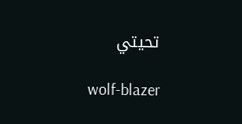تحيتي

wolf-blazer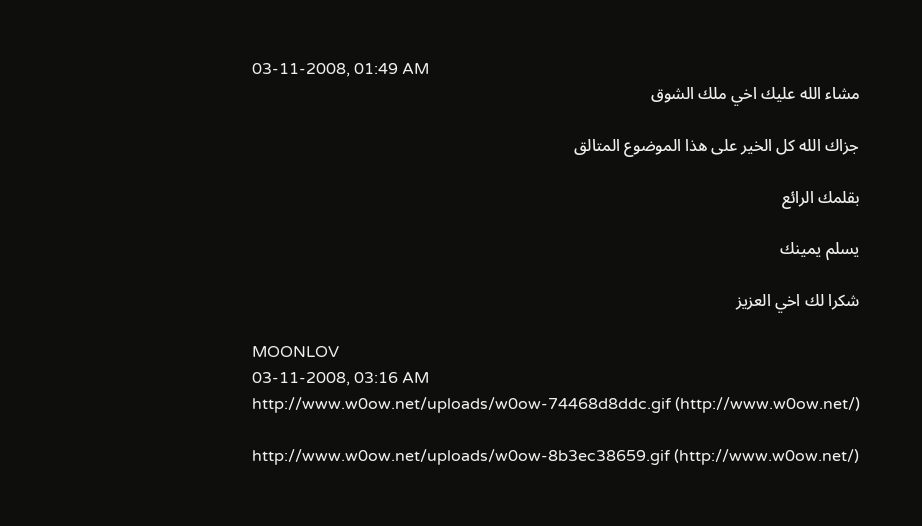03-11-2008, 01:49 AM
مشاء الله عليك اخي ملك الشوق

جزاك الله كل الخير على هذا الموضوع المتالق

بقلمك الرائع

يسلم يمينك

شكرا لك اخي العزيز

MOONLOV
03-11-2008, 03:16 AM
http://www.w0ow.net/uploads/w0ow-74468d8ddc.gif (http://www.w0ow.net/)

http://www.w0ow.net/uploads/w0ow-8b3ec38659.gif (http://www.w0ow.net/)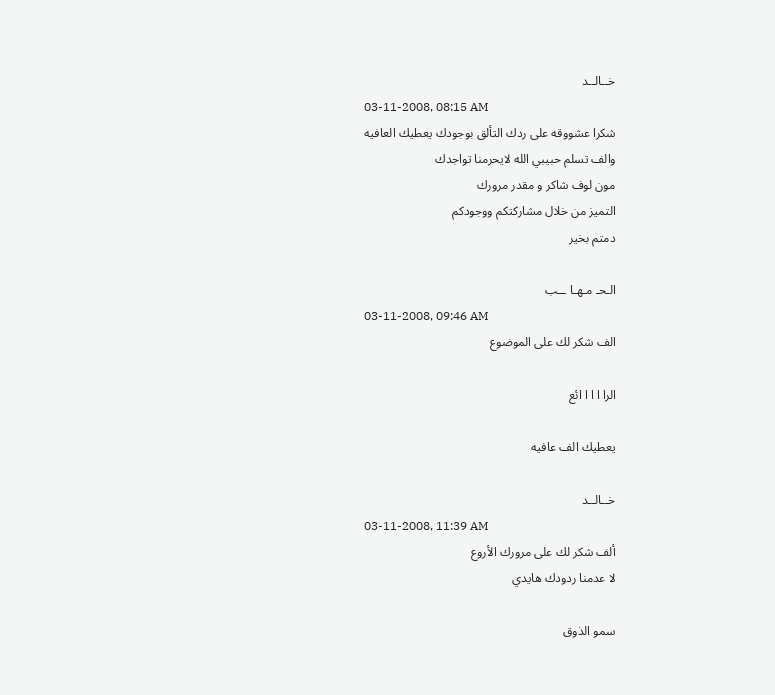خــالــد
03-11-2008, 08:15 AM
شكرا عشووقه على ردك التألق بوجودك يعطيك العافيه
والف تسلم حبيبي الله لايحرمنا تواجدك
مون لوف شاكر و مقدر مرورك
التميز من خلال مشاركتكم ووجودكم
دمتم بخير

الـحـ مـهـا ــب
03-11-2008, 09:46 AM
الف شكر لك على الموضوع

الرا ا ا ا ائع

يعطيك الف عافيه

خــالــد
03-11-2008, 11:39 AM
ألف شكر لك على مرورك الأروع
لا عدمنا ردودك هايدي

سمو الذوق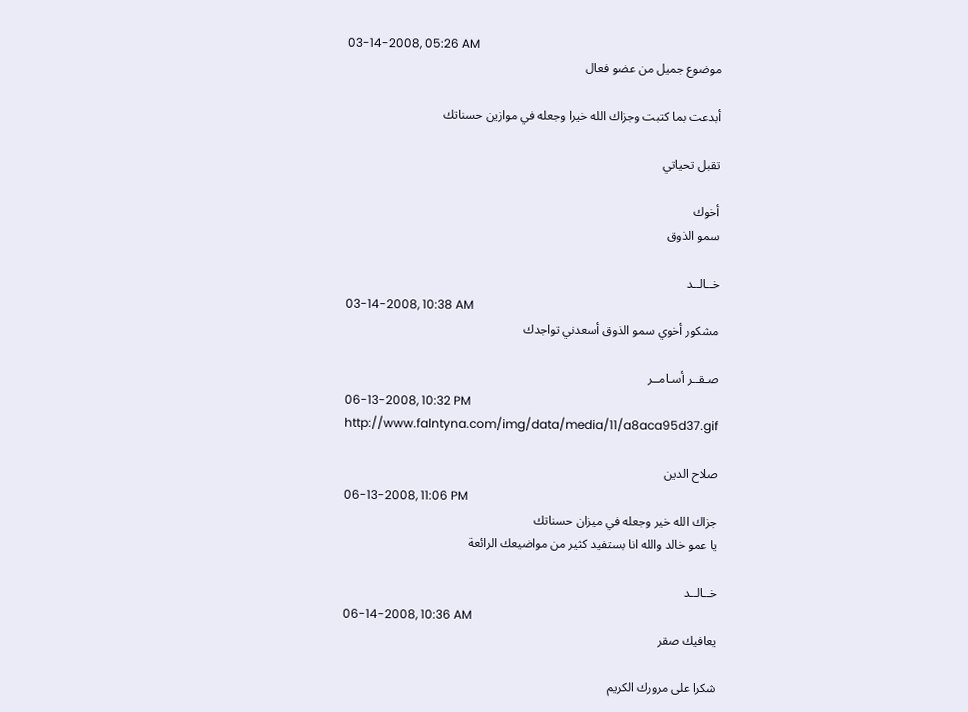03-14-2008, 05:26 AM
موضوع جميل من عضو فعال

أبدعت بما كتبت وجزاك الله خيرا وجعله في موازين حسناتك

تقبل تحياتي

أخوك
سمو الذوق

خــالــد
03-14-2008, 10:38 AM
مشكور أخوي سمو الذوق أسعدني تواجدك

صـقــر أسـامــر
06-13-2008, 10:32 PM
http://www.falntyna.com/img/data/media/11/a8aca95d37.gif

صلاح الدين
06-13-2008, 11:06 PM
جزاك الله خير وجعله في ميزان حسناتك
يا عمو خالد والله انا بستفيد كثير من مواضيعك الرائعة

خــالــد
06-14-2008, 10:36 AM
يعافيك صقر

شكرا على مرورك الكريم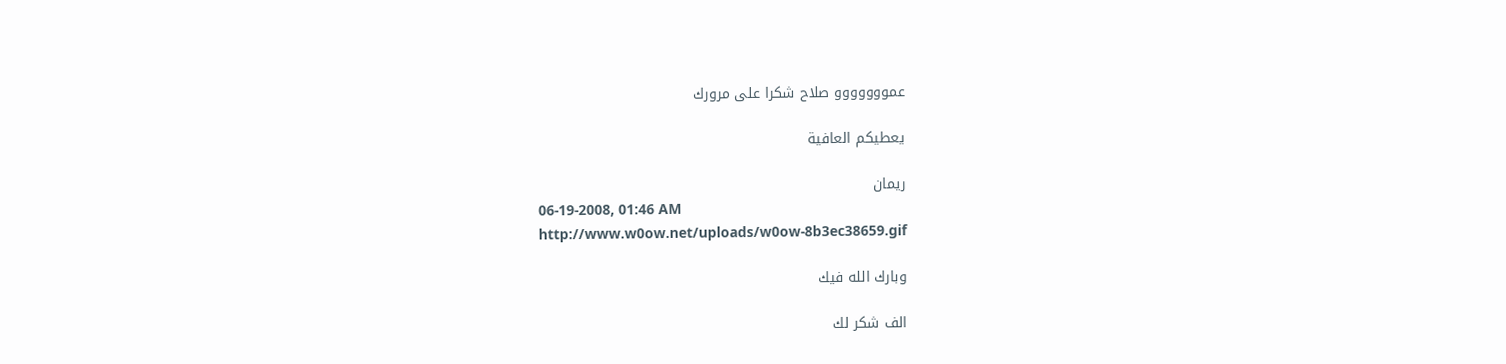عمووووووو صلاح شكرا على مرورك

يعطيكم العافية

ريمان
06-19-2008, 01:46 AM
http://www.w0ow.net/uploads/w0ow-8b3ec38659.gif

وبارك الله فيك

الف شكر لك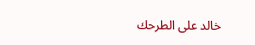خالد على الطرحك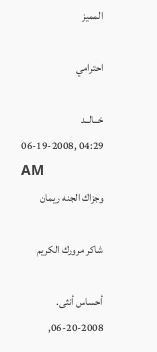المميز

احترامي

خــالــد
06-19-2008, 04:29 AM
وجزاك الجنه ريمان

شاكر مرورك الكريم

أحساس أنثى.
06-20-2008,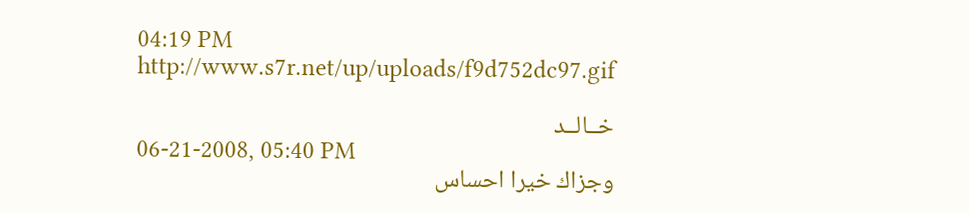04:19 PM
http://www.s7r.net/up/uploads/f9d752dc97.gif

خــالــد
06-21-2008, 05:40 PM
وجزاك خيرا احساس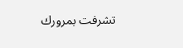تشرفت بمرورك